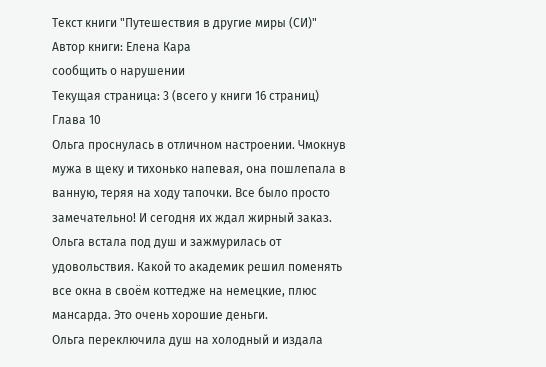Текст книги "Путешествия в другие миры (СИ)"
Автор книги: Елена Кара
сообщить о нарушении
Текущая страница: 3 (всего у книги 16 страниц)
Глава 10
Ольга проснулась в отличном настроении. Чмокнув мужа в щеку и тихонько напевая, она пошлепала в ванную, теряя на ходу тапочки. Все было просто замечательно! И сегодня их ждал жирный заказ. Ольга встала под душ и зажмурилась от удовольствия. Какой то академик решил поменять все окна в своём коттедже на немецкие, плюс мансарда. Это очень хорошие деньги.
Ольга переключила душ на холодный и издала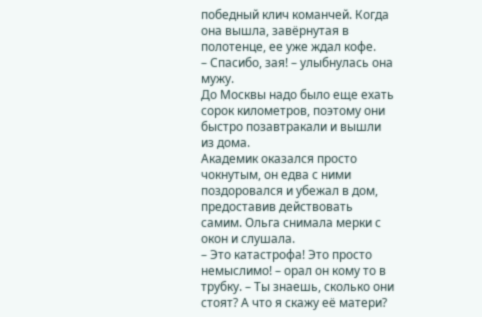победный клич команчей. Когда она вышла, завёрнутая в полотенце, ее уже ждал кофе.
– Спасибо, зая! – улыбнулась она мужу.
До Москвы надо было еще ехать сорок километров, поэтому они быстро позавтракали и вышли из дома.
Академик оказался просто чокнутым, он едва с ними поздоровался и убежал в дом, предоставив действовать самим. Ольга снимала мерки с окон и слушала.
– Это катастрофа! Это просто немыслимо! – орал он кому то в трубку. – Ты знаешь, сколько они стоят? А что я скажу её матери?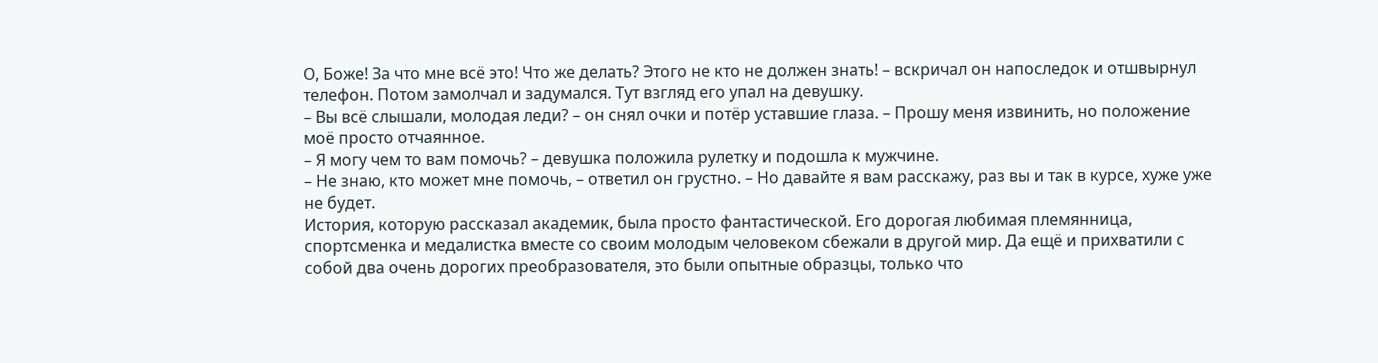О, Боже! За что мне всё это! Что же делать? Этого не кто не должен знать! – вскричал он напоследок и отшвырнул телефон. Потом замолчал и задумался. Тут взгляд его упал на девушку.
– Вы всё слышали, молодая леди? – он снял очки и потёр уставшие глаза. – Прошу меня извинить, но положение моё просто отчаянное.
– Я могу чем то вам помочь? – девушка положила рулетку и подошла к мужчине.
– Не знаю, кто может мне помочь, – ответил он грустно. – Но давайте я вам расскажу, раз вы и так в курсе, хуже уже не будет.
История, которую рассказал академик, была просто фантастической. Его дорогая любимая племянница, спортсменка и медалистка вместе со своим молодым человеком сбежали в другой мир. Да ещё и прихватили с собой два очень дорогих преобразователя, это были опытные образцы, только что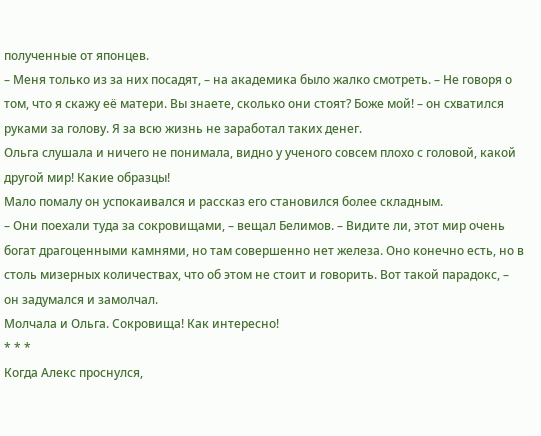полученные от японцев.
– Меня только из за них посадят, – на академика было жалко смотреть. – Не говоря о том, что я скажу её матери. Вы знаете, сколько они стоят? Боже мой! – он схватился руками за голову. Я за всю жизнь не заработал таких денег.
Ольга слушала и ничего не понимала, видно у ученого совсем плохо с головой, какой другой мир! Какие образцы!
Мало помалу он успокаивался и рассказ его становился более складным.
– Они поехали туда за сокровищами, – вещал Белимов. – Видите ли, этот мир очень богат драгоценными камнями, но там совершенно нет железа. Оно конечно есть, но в столь мизерных количествах, что об этом не стоит и говорить. Вот такой парадокс, – он задумался и замолчал.
Молчала и Ольга. Сокровища! Как интересно!
* * *
Когда Алекс проснулся,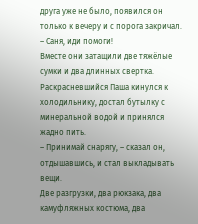друга уже не было, появился он только к вечеру и с порога закричал.
– Саня, иди помоги!
Вместе они затащили две тяжёлые сумки и два длинных свертка. Раскрасневшийся Паша кинулся к холодильнику, достал бутылку с минеральной водой и принялся жадно пить.
– Принимай снарягу, – сказал он, отдышавшись, и стал выкладывать вещи.
Две разгрузки, два рюкзака, два камуфляжных костюма, два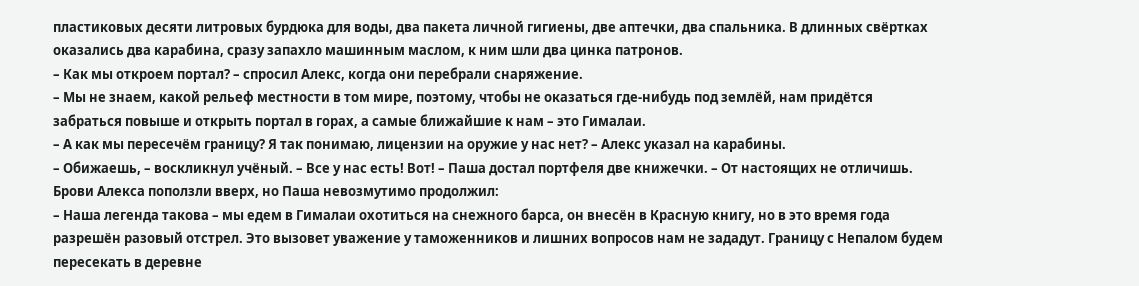пластиковых десяти литровых бурдюка для воды, два пакета личной гигиены, две аптечки, два спальника. В длинных свёртках оказались два карабина, сразу запахло машинным маслом, к ним шли два цинка патронов.
– Как мы откроем портал? – спросил Алекс, когда они перебрали снаряжение.
– Мы не знаем, какой рельеф местности в том мире, поэтому, чтобы не оказаться где-нибудь под землёй, нам придётся забраться повыше и открыть портал в горах, а самые ближайшие к нам – это Гималаи.
– А как мы пересечём границу? Я так понимаю, лицензии на оружие у нас нет? – Алекс указал на карабины.
– Обижаешь, – воскликнул учёный. – Все у нас есть! Вот! – Паша достал портфеля две книжечки. – От настоящих не отличишь.
Брови Алекса поползли вверх, но Паша невозмутимо продолжил:
– Наша легенда такова – мы едем в Гималаи охотиться на снежного барса, он внесён в Красную книгу, но в это время года разрешён разовый отстрел. Это вызовет уважение у таможенников и лишних вопросов нам не зададут. Границу с Непалом будем пересекать в деревне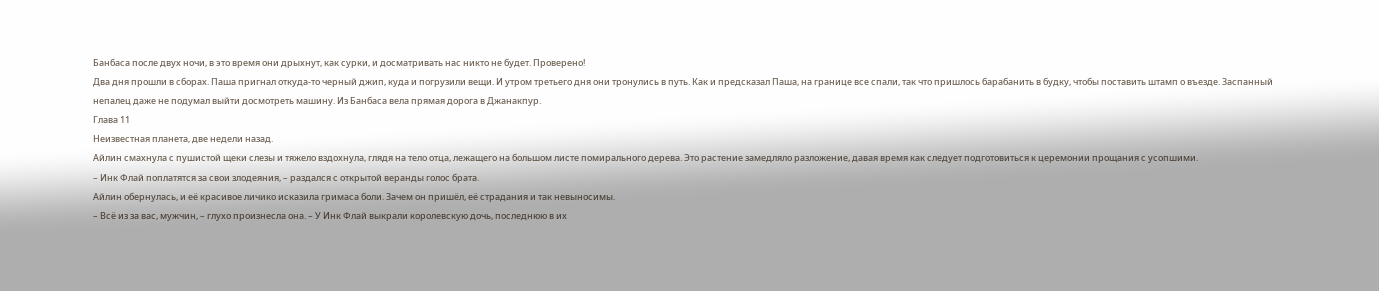Банбаса после двух ночи, в это время они дрыхнут, как сурки, и досматривать нас никто не будет. Проверено!
Два дня прошли в сборах. Паша пригнал откуда-то черный джип, куда и погрузили вещи. И утром третьего дня они тронулись в путь. Как и предсказал Паша, на границе все спали, так что пришлось барабанить в будку, чтобы поставить штамп о въезде. Заспанный непалец даже не подумал выйти досмотреть машину. Из Банбаса вела прямая дорога в Джанакпур.
Глава 11
Неизвестная планета, две недели назад.
Айлин смахнула с пушистой щеки слезы и тяжело вздохнула, глядя на тело отца, лежащего на большом листе помирального дерева. Это растение замедляло разложение, давая время как следует подготовиться к церемонии прощания с усопшими.
– Инк Флай поплатятся за свои злодеяния, – раздался с открытой веранды голос брата.
Айлин обернулась, и её красивое личико исказила гримаса боли. Зачем он пришёл, её страдания и так невыносимы.
– Всё из за вас, мужчин, – глухо произнесла она. – У Инк Флай выкрали королевскую дочь, последнюю в их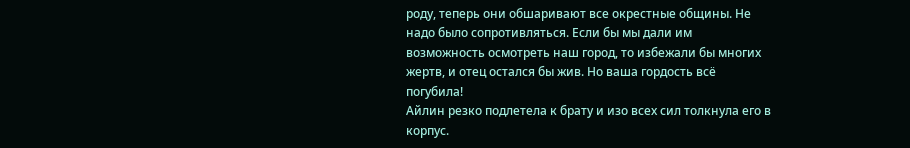роду, теперь они обшаривают все окрестные общины. Не надо было сопротивляться. Если бы мы дали им возможность осмотреть наш город, то избежали бы многих жертв, и отец остался бы жив. Но ваша гордость всё погубила!
Айлин резко подлетела к брату и изо всех сил толкнула его в корпус.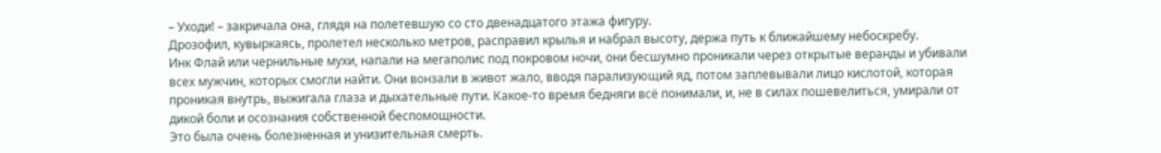– Уходи! – закричала она, глядя на полетевшую со сто двенадцатого этажа фигуру.
Дрозофил, кувыркаясь, пролетел несколько метров, расправил крылья и набрал высоту, держа путь к ближайшему небоскребу.
Инк Флай или чернильные мухи, напали на мегаполис под покровом ночи, они бесшумно проникали через открытые веранды и убивали всех мужчин, которых смогли найти. Они вонзали в живот жало, вводя парализующий яд, потом заплевывали лицо кислотой, которая проникая внутрь, выжигала глаза и дыхательные пути. Какое-то время бедняги всё понимали, и, не в силах пошевелиться, умирали от дикой боли и осознания собственной беспомощности.
Это была очень болезненная и унизительная смерть.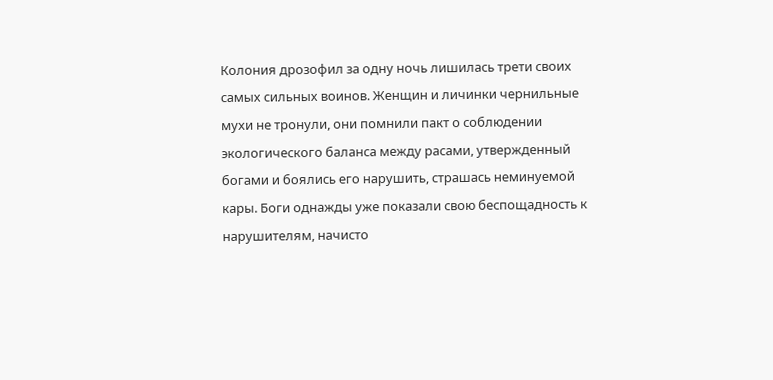Колония дрозофил за одну ночь лишилась трети своих самых сильных воинов. Женщин и личинки чернильные мухи не тронули, они помнили пакт о соблюдении экологического баланса между расами, утвержденный богами и боялись его нарушить, страшась неминуемой кары. Боги однажды уже показали свою беспощадность к нарушителям, начисто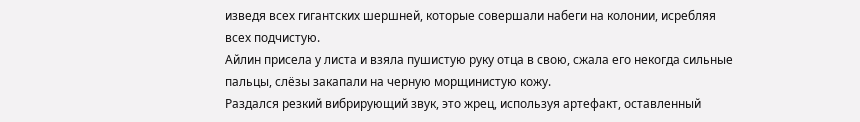изведя всех гигантских шершней, которые совершали набеги на колонии, исребляя всех подчистую.
Айлин присела у листа и взяла пушистую руку отца в свою, сжала его некогда сильные пальцы, слёзы закапали на черную морщинистую кожу.
Раздался резкий вибрирующий звук, это жрец, используя артефакт, оставленный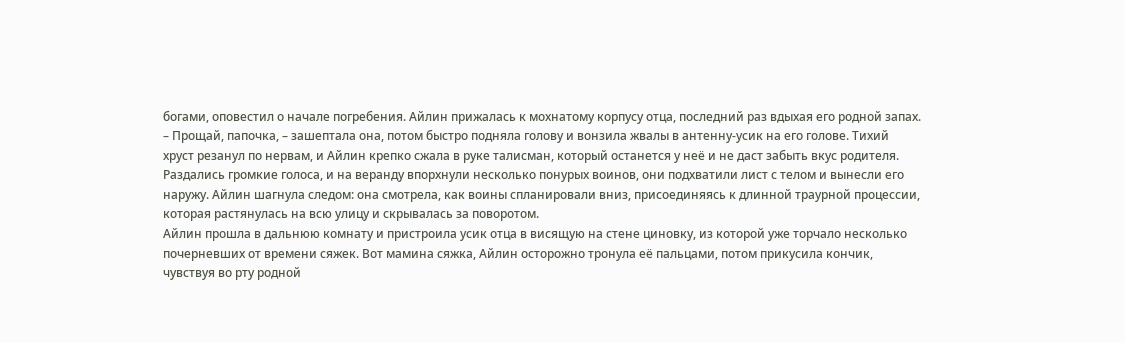богами, оповестил о начале погребения. Айлин прижалась к мохнатому корпусу отца, последний раз вдыхая его родной запах.
– Прощай, папочка, – зашептала она, потом быстро подняла голову и вонзила жвалы в антенну-усик на его голове. Тихий хруст резанул по нервам, и Айлин крепко сжала в руке талисман, который останется у неё и не даст забыть вкус родителя.
Раздались громкие голоса, и на веранду впорхнули несколько понурых воинов, они подхватили лист с телом и вынесли его наружу. Айлин шагнула следом: она смотрела, как воины спланировали вниз, присоединяясь к длинной траурной процессии, которая растянулась на всю улицу и скрывалась за поворотом.
Айлин прошла в дальнюю комнату и пристроила усик отца в висящую на стене циновку, из которой уже торчало несколько почерневших от времени сяжек. Вот мамина сяжка, Айлин осторожно тронула её пальцами, потом прикусила кончик, чувствуя во рту родной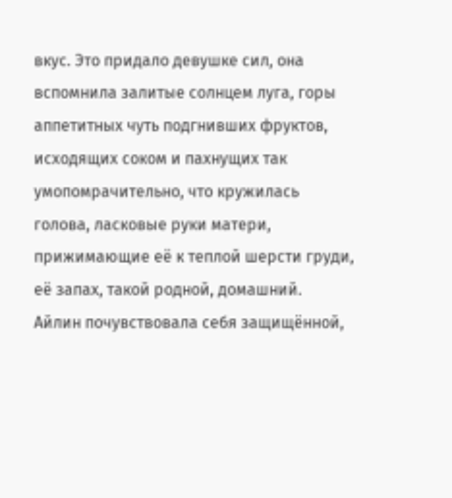вкус. Это придало девушке сил, она вспомнила залитые солнцем луга, горы аппетитных чуть подгнивших фруктов, исходящих соком и пахнущих так умопомрачительно, что кружилась голова, ласковые руки матери, прижимающие её к теплой шерсти груди, её запах, такой родной, домашний.
Айлин почувствовала себя защищённой,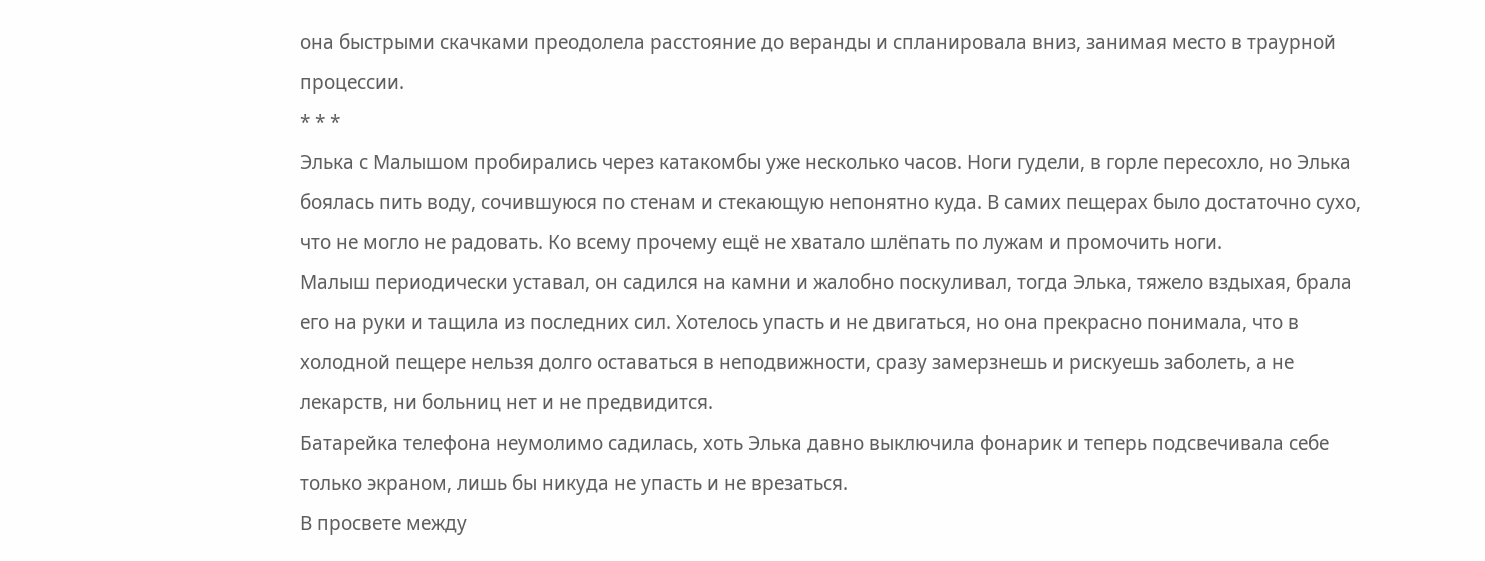она быстрыми скачками преодолела расстояние до веранды и спланировала вниз, занимая место в траурной процессии.
* * *
Элька с Малышом пробирались через катакомбы уже несколько часов. Ноги гудели, в горле пересохло, но Элька боялась пить воду, сочившуюся по стенам и стекающую непонятно куда. В самих пещерах было достаточно сухо, что не могло не радовать. Ко всему прочему ещё не хватало шлёпать по лужам и промочить ноги.
Малыш периодически уставал, он садился на камни и жалобно поскуливал, тогда Элька, тяжело вздыхая, брала его на руки и тащила из последних сил. Хотелось упасть и не двигаться, но она прекрасно понимала, что в холодной пещере нельзя долго оставаться в неподвижности, сразу замерзнешь и рискуешь заболеть, а не лекарств, ни больниц нет и не предвидится.
Батарейка телефона неумолимо садилась, хоть Элька давно выключила фонарик и теперь подсвечивала себе только экраном, лишь бы никуда не упасть и не врезаться.
В просвете между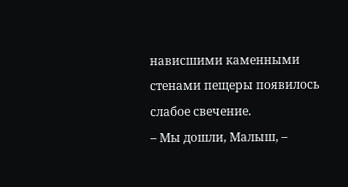нависшими каменными стенами пещеры появилось слабое свечение.
– Мы дошли, Малыш, –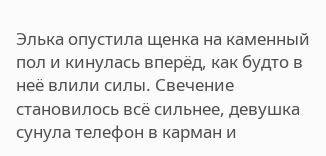Элька опустила щенка на каменный пол и кинулась вперёд, как будто в неё влили силы. Свечение становилось всё сильнее, девушка сунула телефон в карман и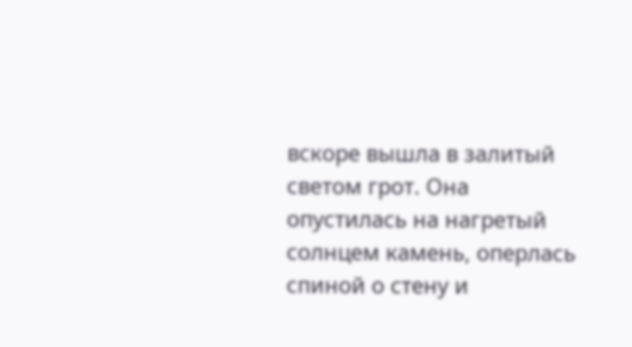вскоре вышла в залитый светом грот. Она опустилась на нагретый солнцем камень, оперлась спиной о стену и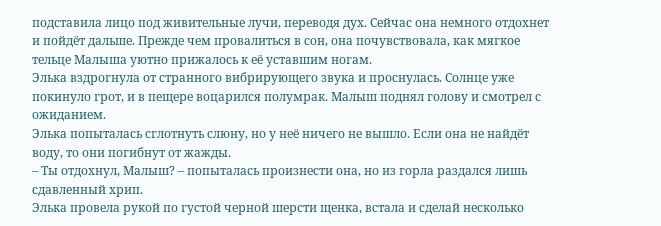подставила лицо под живительные лучи, переводя дух. Сейчас она немного отдохнет и пойдёт дальше. Прежде чем провалиться в сон, она почувствовала, как мягкое тельце Малыша уютно прижалось к её уставшим ногам.
Элька вздрогнула от странного вибрирующего звука и проснулась. Солнце уже покинуло грот, и в пещере воцарился полумрак. Малыш поднял голову и смотрел с ожиданием.
Элька попыталась сглотнуть слюну, но у неё ничего не вышло. Если она не найдёт воду, то они погибнут от жажды.
– Ты отдохнул, Малыш? – попыталась произнести она, но из горла раздался лишь сдавленный хрип.
Элька провела рукой по густой черной шерсти щенка, встала и сделай несколько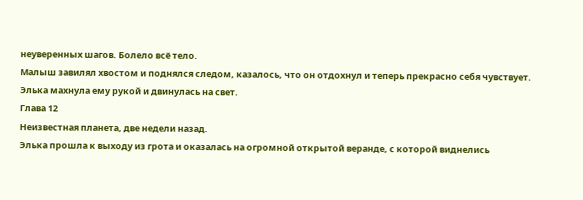неуверенных шагов. Болело всё тело.
Малыш завилял хвостом и поднялся следом, казалось, что он отдохнул и теперь прекрасно себя чувствует.
Элька махнула ему рукой и двинулась на свет.
Глава 12
Неизвестная планета, две недели назад.
Элька прошла к выходу из грота и оказалась на огромной открытой веранде, с которой виднелись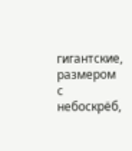гигантские, размером с небоскрёб,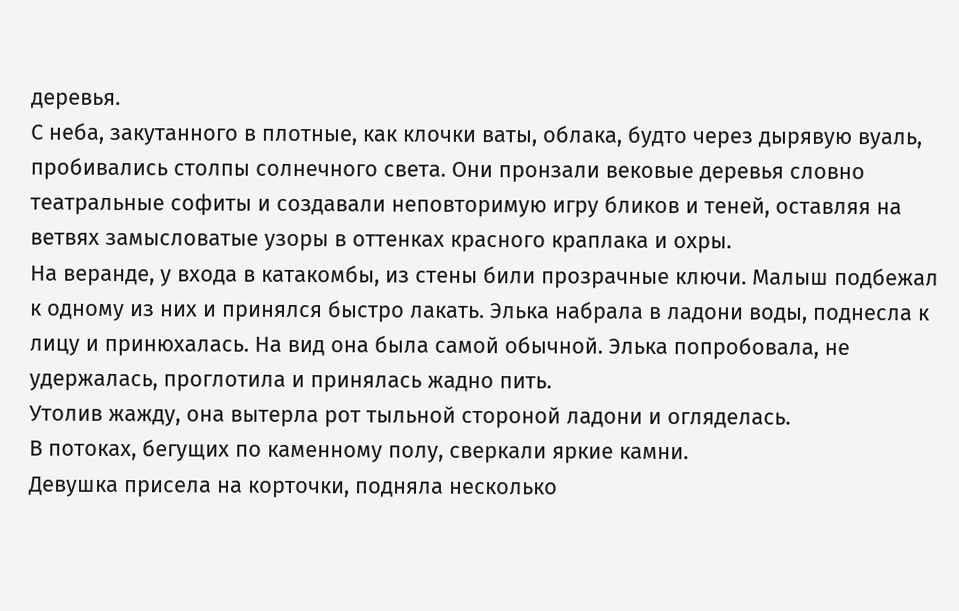деревья.
С неба, закутанного в плотные, как клочки ваты, облака, будто через дырявую вуаль, пробивались столпы солнечного света. Они пронзали вековые деревья словно театральные софиты и создавали неповторимую игру бликов и теней, оставляя на ветвях замысловатые узоры в оттенках красного краплака и охры.
На веранде, у входа в катакомбы, из стены били прозрачные ключи. Малыш подбежал к одному из них и принялся быстро лакать. Элька набрала в ладони воды, поднесла к лицу и принюхалась. На вид она была самой обычной. Элька попробовала, не удержалась, проглотила и принялась жадно пить.
Утолив жажду, она вытерла рот тыльной стороной ладони и огляделась.
В потоках, бегущих по каменному полу, сверкали яркие камни.
Девушка присела на корточки, подняла несколько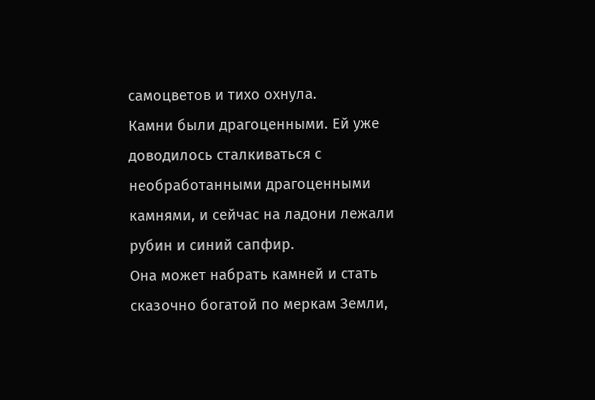самоцветов и тихо охнула.
Камни были драгоценными. Ей уже доводилось сталкиваться с необработанными драгоценными камнями, и сейчас на ладони лежали рубин и синий сапфир.
Она может набрать камней и стать сказочно богатой по меркам Земли,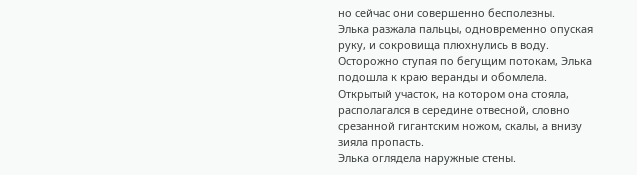но сейчас они совершенно бесполезны.
Элька разжала пальцы, одновременно опуская руку, и сокровища плюхнулись в воду.
Осторожно ступая по бегущим потокам, Элька подошла к краю веранды и обомлела.
Открытый участок, на котором она стояла, располагался в середине отвесной, словно срезанной гигантским ножом, скалы, а внизу зияла пропасть.
Элька оглядела наружные стены.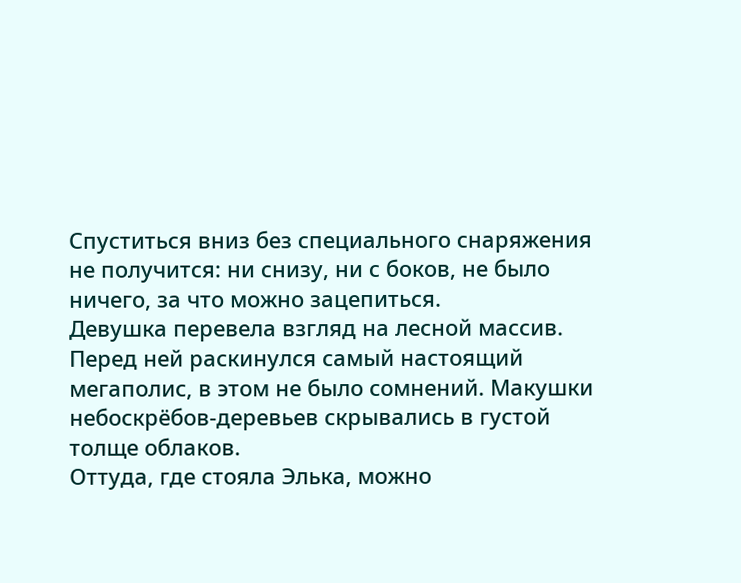Спуститься вниз без специального снаряжения не получится: ни снизу, ни с боков, не было ничего, за что можно зацепиться.
Девушка перевела взгляд на лесной массив.
Перед ней раскинулся самый настоящий мегаполис, в этом не было сомнений. Макушки небоскрёбов-деревьев скрывались в густой толще облаков.
Оттуда, где стояла Элька, можно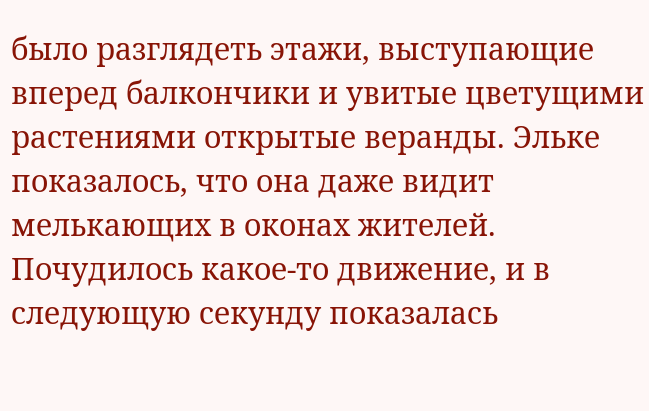было разглядеть этажи, выступающие вперед балкончики и увитые цветущими растениями открытые веранды. Эльке показалось, что она даже видит мелькающих в оконах жителей.
Почудилось какое-то движение, и в следующую секунду показалась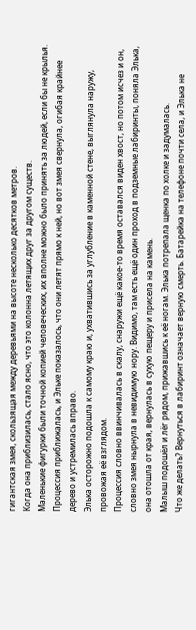гигантская змея, скользящая между деревьями на высоте несколько десятков метров.
Когда она приблизилась, стало ясно, что это колонна летящих друг за другом существ.
Маленькие фигурки были точной копией человеческих, их вполне можно было принять за людей, если бы не крылья. Процессия приближалась, и Эльке показалось, что они летят прямо к ней, но вот змея свернула, огибая крайнее дерево и устремилась вправо.
Элька осторожно подошла к самому краю и, ухватившись за углубление в каменной стене, выглянула наружу, провожая её взглядом.
Процессия словно ввинчивалась в скалу, снаружи ещё какое-то время оставался виден хвост, но потом исчез и он, словно змея нырнула в невидимую нору. Видимо, там есть ещё один проход в подземные лабиринты, поняла Элька, она отошла от края, вернулась в сухую пещеру и присела на камень.
Малыш подошёл и лёг рядом, прижавшись к её ногам. Элька потрепала щенка по холке и задумалась.
Что же делать? Вернуться в лабиринт означает верную смерть. Батарейка на телефоне почти села, и Элька не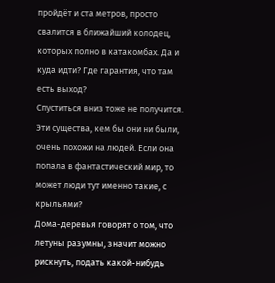пройдёт и ста метров, просто свалится в ближайший колодец, которых полно в катакомбах. Да и куда идти? Где гарантия, что там есть выход?
Спуститься вниз тоже не получится.
Эти существа, кем бы они ни были, очень похожи на людей. Если она попала в фантастический мир, то может люди тут именно такие, с крыльями?
Дома-деревья говорят о том, что летуны разумны, значит можно рискнуть, подать какой-нибудь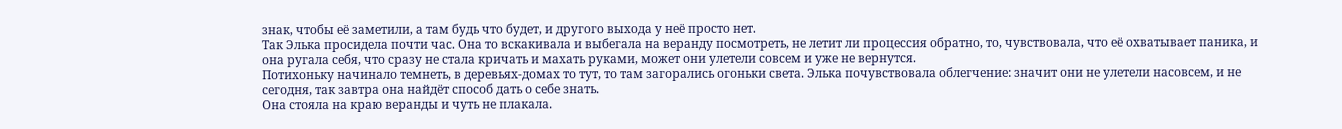знак, чтобы её заметили, а там будь что будет, и другого выхода у неё просто нет.
Так Элька просидела почти час. Она то вскакивала и выбегала на веранду посмотреть, не летит ли процессия обратно, то, чувствовала, что её охватывает паника, и она ругала себя, что сразу не стала кричать и махать руками, может они улетели совсем и уже не вернутся.
Потихоньку начинало темнеть, в деревьях-домах то тут, то там загорались огоньки света. Элька почувствовала облегчение: значит они не улетели насовсем, и не сегодня, так завтра она найдёт способ дать о себе знать.
Она стояла на краю веранды и чуть не плакала.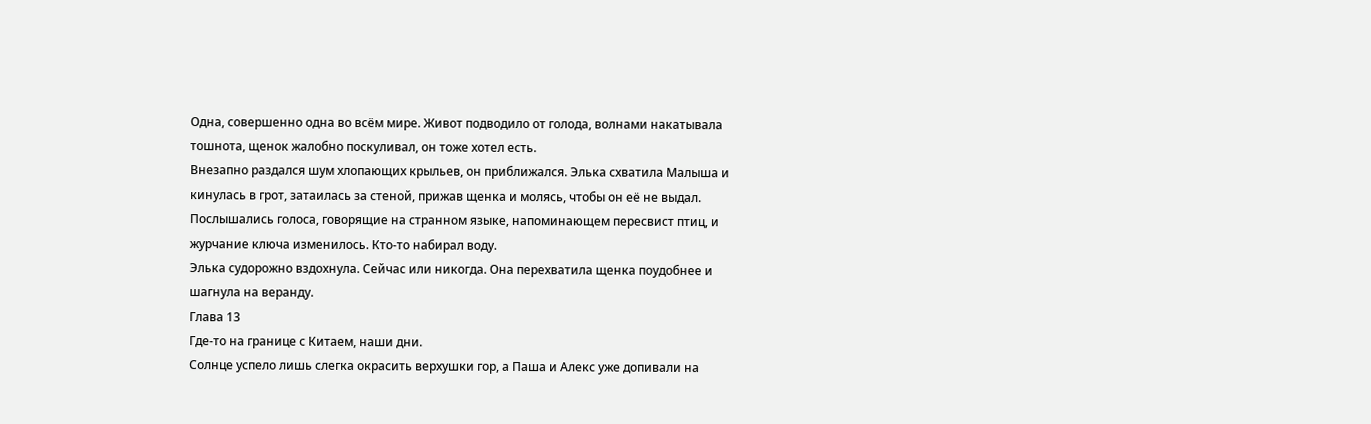Одна, совершенно одна во всём мире. Живот подводило от голода, волнами накатывала тошнота, щенок жалобно поскуливал, он тоже хотел есть.
Внезапно раздался шум хлопающих крыльев, он приближался. Элька схватила Малыша и кинулась в грот, затаилась за стеной, прижав щенка и молясь, чтобы он её не выдал.
Послышались голоса, говорящие на странном языке, напоминающем пересвист птиц, и журчание ключа изменилось. Кто-то набирал воду.
Элька судорожно вздохнула. Сейчас или никогда. Она перехватила щенка поудобнее и шагнула на веранду.
Глава 13
Где-то на границе с Китаем, наши дни.
Солнце успело лишь слегка окрасить верхушки гор, а Паша и Алекс уже допивали на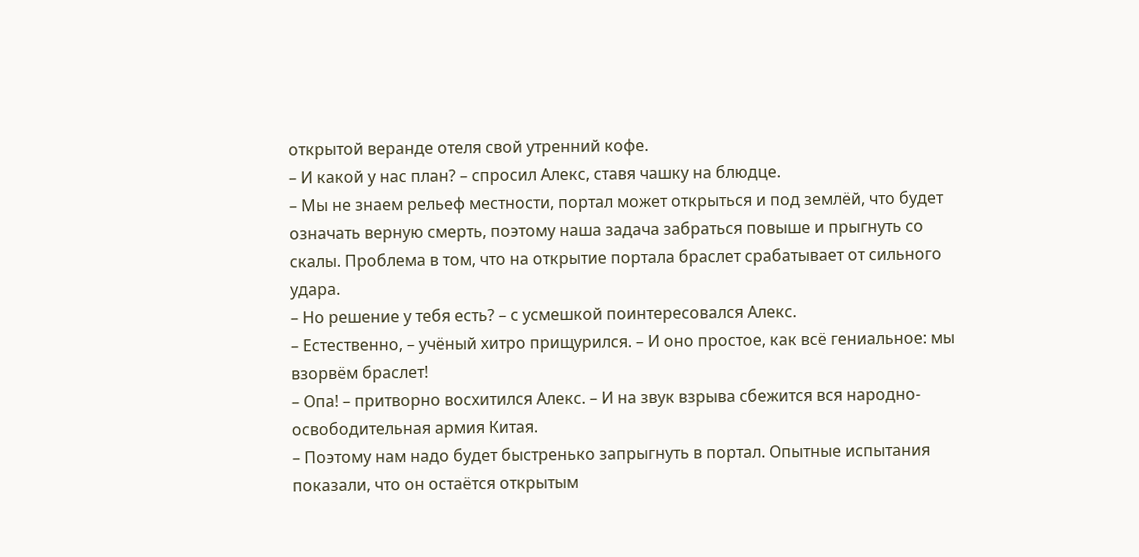открытой веранде отеля свой утренний кофе.
– И какой у нас план? – спросил Алекс, ставя чашку на блюдце.
– Мы не знаем рельеф местности, портал может открыться и под землёй, что будет означать верную смерть, поэтому наша задача забраться повыше и прыгнуть со скалы. Проблема в том, что на открытие портала браслет срабатывает от сильного удара.
– Но решение у тебя есть? – с усмешкой поинтересовался Алекс.
– Естественно, – учёный хитро прищурился. – И оно простое, как всё гениальное: мы взорвём браслет!
– Опа! – притворно восхитился Алекс. – И на звук взрыва сбежится вся народно-освободительная армия Китая.
– Поэтому нам надо будет быстренько запрыгнуть в портал. Опытные испытания показали, что он остаётся открытым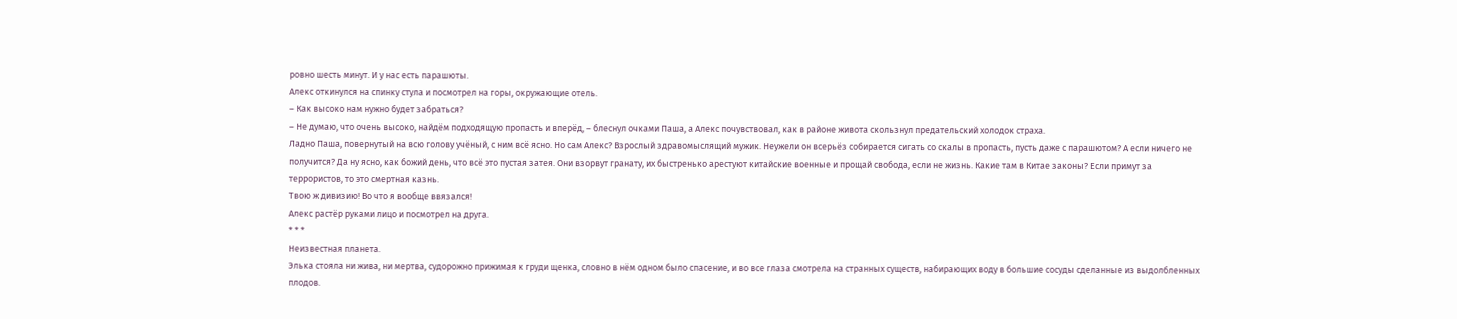ровно шесть минут. И у нас есть парашюты.
Алекс откинулся на спинку стула и посмотрел на горы, окружающие отель.
– Как высоко нам нужно будет забраться?
– Не думаю, что очень высоко, найдём подходящую пропасть и вперёд, – блеснул очками Паша, а Алекс почувствовал, как в районе живота скользнул предательский холодок страха.
Ладно Паша, повернутый на всю голову учёный, с ним всё ясно. Но сам Алекс? Взрослый здравомыслящий мужик. Неужели он всерьёз собирается сигать со скалы в пропасть, пусть даже с парашютом? А если ничего не получится? Да ну ясно, как божий день, что всё это пустая затея. Они взорвут гранату, их быстренько арестуют китайские военные и прощай свобода, если не жизнь. Какие там в Китае законы? Если примут за террористов, то это смертная казнь.
Твою ж дивизию! Во что я вообще ввязался!
Алекс растёр руками лицо и посмотрел на друга.
* * *
Неизвестная планета.
Элька стояла ни жива, ни мертва, судорожно прижимая к груди щенка, словно в нём одном было спасение, и во все глаза смотрела на странных существ, набирающих воду в большие сосуды сделанные из выдолбленных плодов.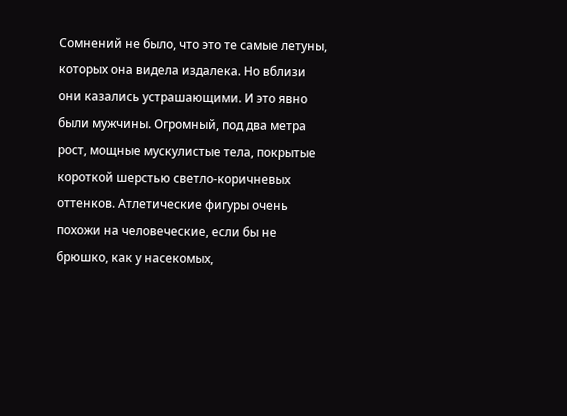Сомнений не было, что это те самые летуны, которых она видела издалека. Но вблизи они казались устрашающими. И это явно были мужчины. Огромный, под два метра рост, мощные мускулистые тела, покрытые короткой шерстью светло-коричневых оттенков. Атлетические фигуры очень похожи на человеческие, если бы не брюшко, как у насекомых,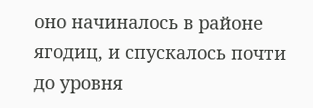оно начиналось в районе ягодиц, и спускалось почти до уровня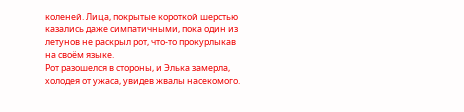коленей. Лица, покрытые короткой шерстью казались даже симпатичными, пока один из летунов не раскрыл рот, что-то прокурлыкав на своём языке.
Рот разошелся в стороны, и Элька замерла, холодея от ужаса, увидев жвалы насекомого.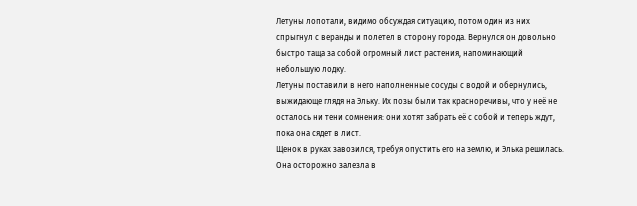Летуны лопотали, видимо обсуждая ситуацию, потом один из них спрыгнул с веранды и полетел в сторону города. Вернулся он довольно быстро таща за собой огромный лист растения, напоминающий небольшую лодку.
Летуны поставили в него наполненные сосуды с водой и обернулись, выжидающе глядя на Эльку. Их позы были так красноречивы, что у неё не осталось ни тени сомнения: они хотят забрать её с собой и теперь ждут, пока она сядет в лист.
Щенок в руках завозился, требуя опустить его на землю, и Элька решилась. Она осторожно залезла в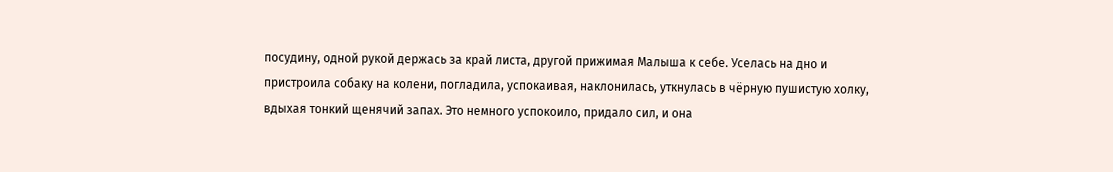посудину, одной рукой держась за край листа, другой прижимая Малыша к себе. Уселась на дно и пристроила собаку на колени, погладила, успокаивая, наклонилась, уткнулась в чёрную пушистую холку, вдыхая тонкий щенячий запах. Это немного успокоило, придало сил, и она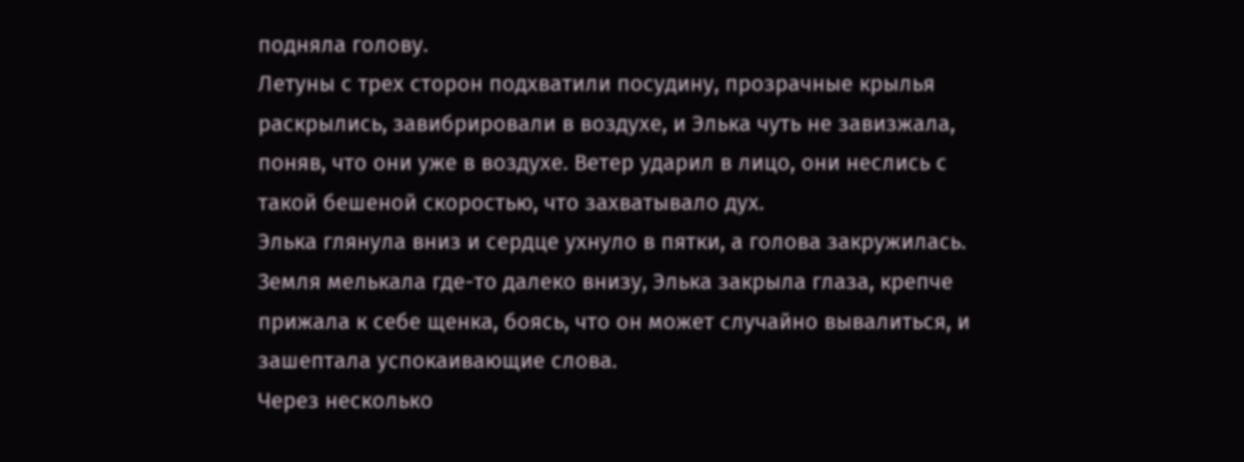подняла голову.
Летуны с трех сторон подхватили посудину, прозрачные крылья раскрылись, завибрировали в воздухе, и Элька чуть не завизжала, поняв, что они уже в воздухе. Ветер ударил в лицо, они неслись с такой бешеной скоростью, что захватывало дух.
Элька глянула вниз и сердце ухнуло в пятки, а голова закружилась. Земля мелькала где-то далеко внизу, Элька закрыла глаза, крепче прижала к себе щенка, боясь, что он может случайно вывалиться, и зашептала успокаивающие слова.
Через несколько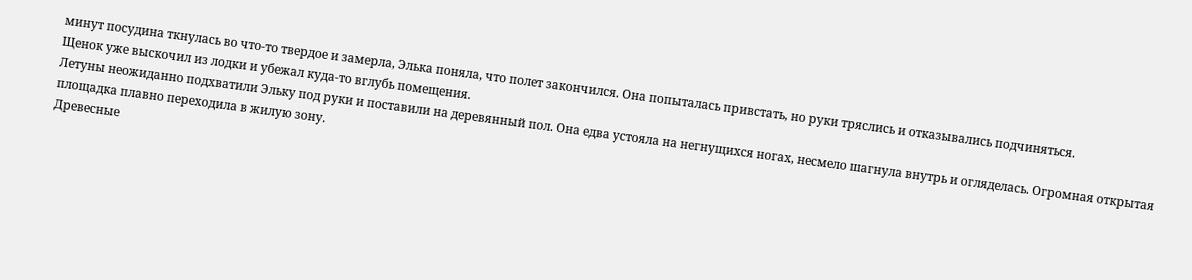минут посудина ткнулась во что-то твердое и замерла, Элька поняла, что полет закончился. Она попыталась привстать, но руки тряслись и отказывались подчиняться.
Щенок уже выскочил из лодки и убежал куда-то вглубь помещения.
Летуны неожиданно подхватили Эльку под руки и поставили на деревянный пол. Она едва устояла на негнущихся ногах, несмело шагнула внутрь и огляделась. Огромная открытая площадка плавно переходила в жилую зону.
Древесные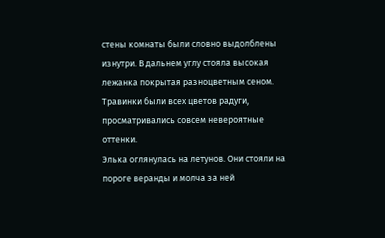стены комнаты были словно выдолблены изнутри. В дальнем углу стояла высокая лежанка покрытая разноцветным сеном. Травинки были всех цветов радуги, просматривались совсем невероятные оттенки.
Элька оглянулась на летунов. Они стояли на пороге веранды и молча за ней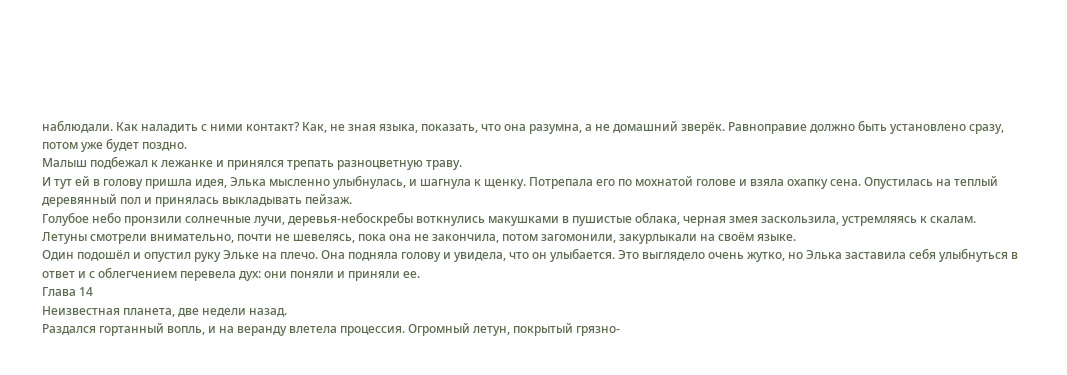наблюдали. Как наладить с ними контакт? Как, не зная языка, показать, что она разумна, а не домашний зверёк. Равноправие должно быть установлено сразу, потом уже будет поздно.
Малыш подбежал к лежанке и принялся трепать разноцветную траву.
И тут ей в голову пришла идея, Элька мысленно улыбнулась, и шагнула к щенку. Потрепала его по мохнатой голове и взяла охапку сена. Опустилась на теплый деревянный пол и принялась выкладывать пейзаж.
Голубое небо пронзили солнечные лучи, деревья-небоскребы воткнулись макушками в пушистые облака, черная змея заскользила, устремляясь к скалам.
Летуны смотрели внимательно, почти не шевелясь, пока она не закончила, потом загомонили, закурлыкали на своём языке.
Один подошёл и опустил руку Эльке на плечо. Она подняла голову и увидела, что он улыбается. Это выглядело очень жутко, но Элька заставила себя улыбнуться в ответ и с облегчением перевела дух: они поняли и приняли ее.
Глава 14
Неизвестная планета, две недели назад.
Раздался гортанный вопль, и на веранду влетела процессия. Огромный летун, покрытый грязно-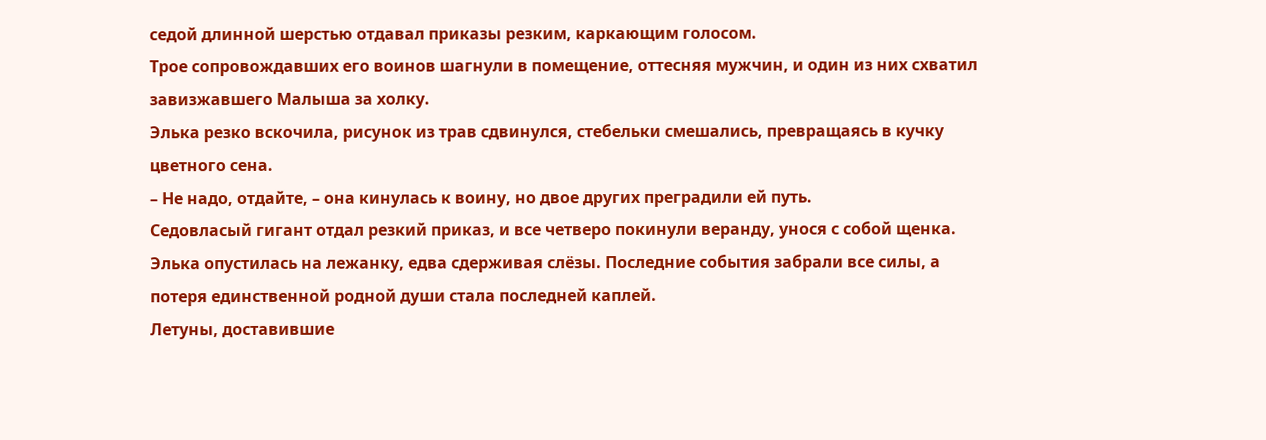седой длинной шерстью отдавал приказы резким, каркающим голосом.
Трое сопровождавших его воинов шагнули в помещение, оттесняя мужчин, и один из них схватил завизжавшего Малыша за холку.
Элька резко вскочила, рисунок из трав сдвинулся, стебельки смешались, превращаясь в кучку цветного сена.
– Не надо, отдайте, – она кинулась к воину, но двое других преградили ей путь.
Седовласый гигант отдал резкий приказ, и все четверо покинули веранду, унося с собой щенка.
Элька опустилась на лежанку, едва сдерживая слёзы. Последние события забрали все силы, а потеря единственной родной души стала последней каплей.
Летуны, доставившие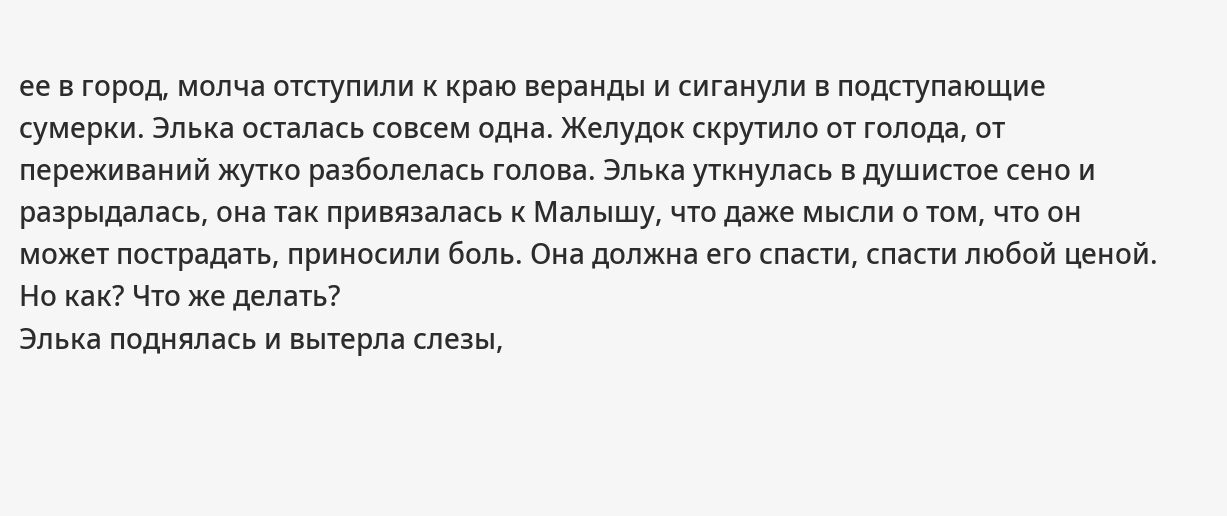ее в город, молча отступили к краю веранды и сиганули в подступающие сумерки. Элька осталась совсем одна. Желудок скрутило от голода, от переживаний жутко разболелась голова. Элька уткнулась в душистое сено и разрыдалась, она так привязалась к Малышу, что даже мысли о том, что он может пострадать, приносили боль. Она должна его спасти, спасти любой ценой. Но как? Что же делать?
Элька поднялась и вытерла слезы,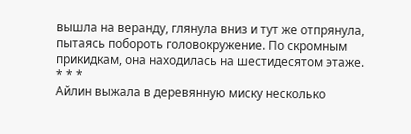вышла на веранду, глянула вниз и тут же отпрянула, пытаясь побороть головокружение. По скромным прикидкам, она находилась на шестидесятом этаже.
* * *
Айлин выжала в деревянную миску несколько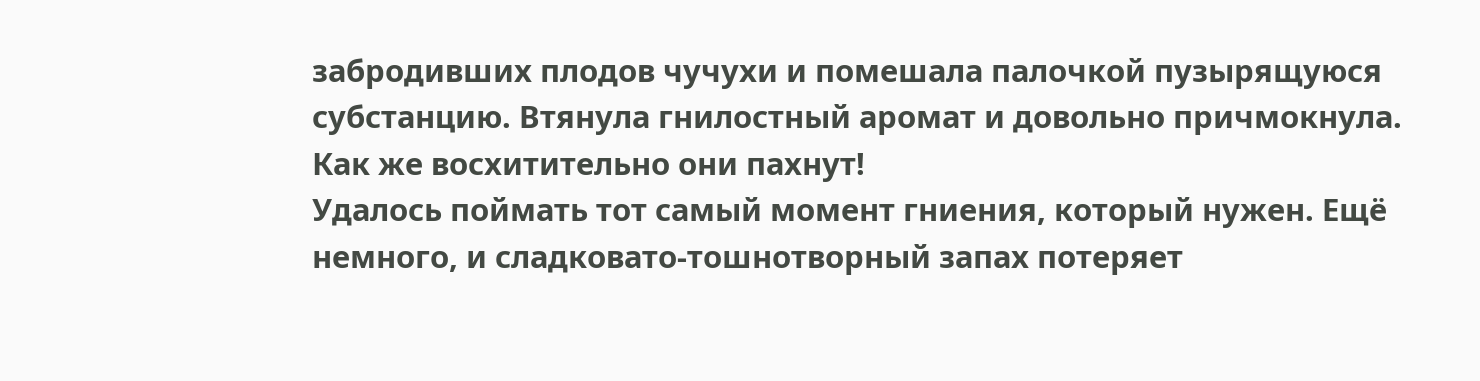забродивших плодов чучухи и помешала палочкой пузырящуюся субстанцию. Втянула гнилостный аромат и довольно причмокнула. Как же восхитительно они пахнут!
Удалось поймать тот самый момент гниения, который нужен. Ещё немного, и сладковато-тошнотворный запах потеряет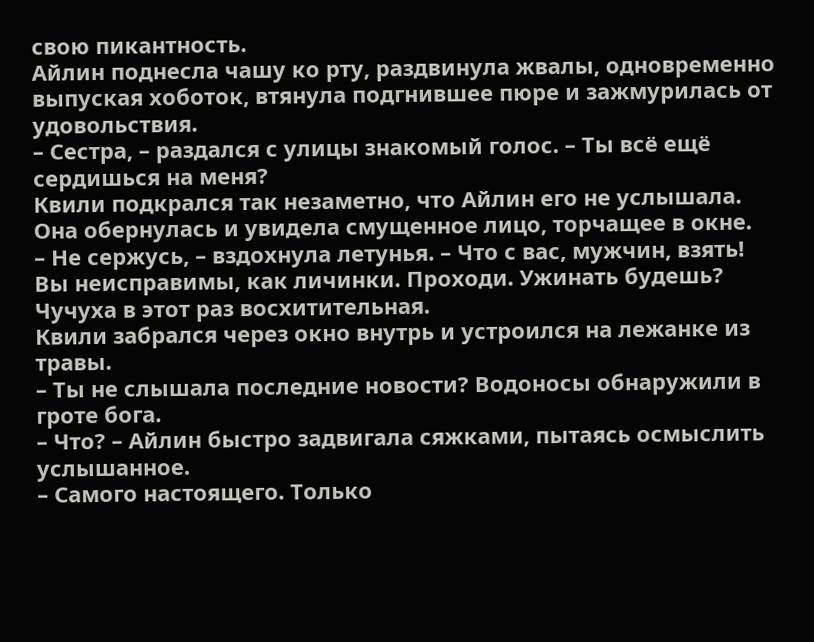свою пикантность.
Айлин поднесла чашу ко рту, раздвинула жвалы, одновременно выпуская хоботок, втянула подгнившее пюре и зажмурилась от удовольствия.
– Сестра, – раздался с улицы знакомый голос. – Ты всё ещё сердишься на меня?
Квили подкрался так незаметно, что Айлин его не услышала. Она обернулась и увидела смущенное лицо, торчащее в окне.
– Не сержусь, – вздохнула летунья. – Что с вас, мужчин, взять! Вы неисправимы, как личинки. Проходи. Ужинать будешь? Чучуха в этот раз восхитительная.
Квили забрался через окно внутрь и устроился на лежанке из травы.
– Ты не слышала последние новости? Водоносы обнаружили в гроте бога.
– Что? – Айлин быстро задвигала сяжками, пытаясь осмыслить услышанное.
– Самого настоящего. Только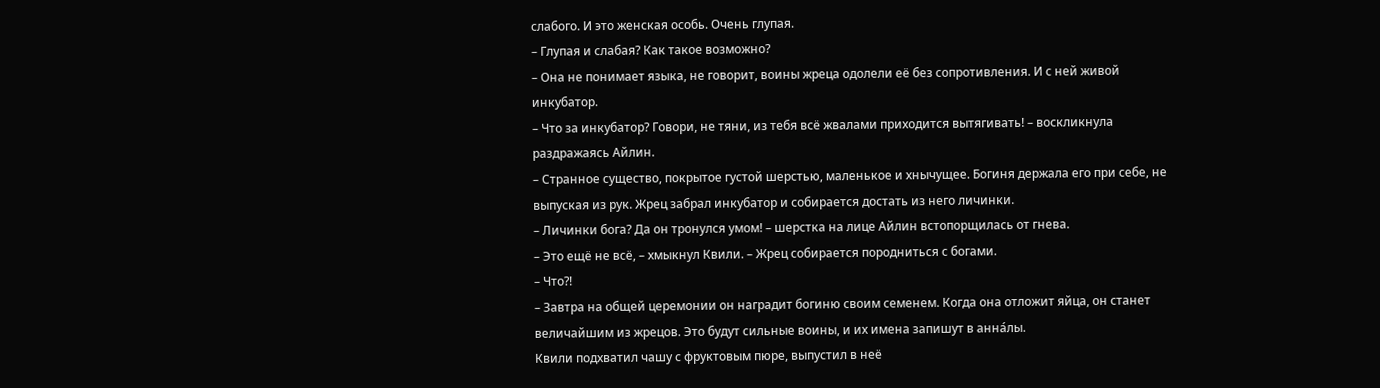слабого. И это женская особь. Очень глупая.
– Глупая и слабая? Как такое возможно?
– Она не понимает языка, не говорит, воины жреца одолели её без сопротивления. И с ней живой инкубатор.
– Что за инкубатор? Говори, не тяни, из тебя всё жвалами приходится вытягивать! – воскликнула раздражаясь Айлин.
– Странное существо, покрытое густой шерстью, маленькое и хнычущее. Богиня держала его при себе, не выпуская из рук. Жрец забрал инкубатор и собирается достать из него личинки.
– Личинки бога? Да он тронулся умом! – шерстка на лице Айлин встопорщилась от гнева.
– Это ещё не всё, – хмыкнул Квили. – Жрец собирается породниться с богами.
– Что?!
– Завтра на общей церемонии он наградит богиню своим семенем. Когда она отложит яйца, он станет величайшим из жрецов. Это будут сильные воины, и их имена запишут в анна́лы.
Квили подхватил чашу с фруктовым пюре, выпустил в неё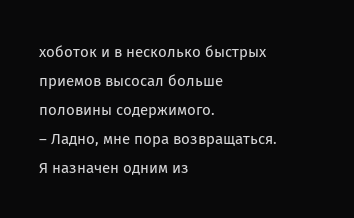хоботок и в несколько быстрых приемов высосал больше половины содержимого.
– Ладно, мне пора возвращаться. Я назначен одним из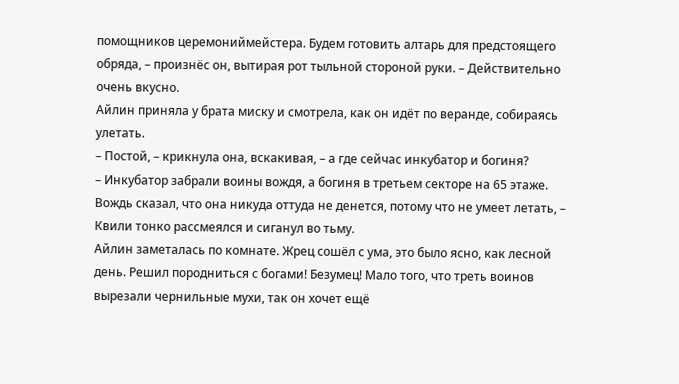помощников церемониймейстера. Будем готовить алтарь для предстоящего обряда, – произнёс он, вытирая рот тыльной стороной руки. – Действительно очень вкусно.
Айлин приняла у брата миску и смотрела, как он идёт по веранде, собираясь улетать.
– Постой, – крикнула она, вскакивая, – а где сейчас инкубатор и богиня?
– Инкубатор забрали воины вождя, а богиня в третьем секторе на 65 этаже. Вождь сказал, что она никуда оттуда не денется, потому что не умеет летать, – Квили тонко рассмеялся и сиганул во тьму.
Айлин заметалась по комнате. Жрец сошёл с ума, это было ясно, как лесной день. Решил породниться с богами! Безумец! Мало того, что треть воинов вырезали чернильные мухи, так он хочет ещё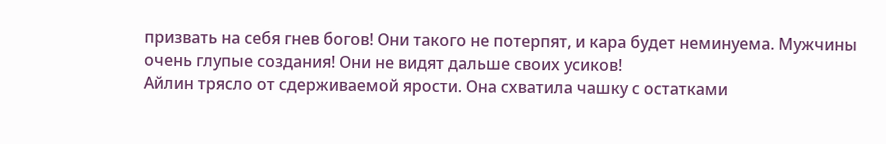призвать на себя гнев богов! Они такого не потерпят, и кара будет неминуема. Мужчины очень глупые создания! Они не видят дальше своих усиков!
Айлин трясло от сдерживаемой ярости. Она схватила чашку с остатками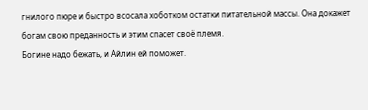гнилого пюре и быстро всосала хоботком остатки питательной массы. Она докажет богам свою преданность и этим спасет своё племя.
Богине надо бежать, и Айлин ей поможет.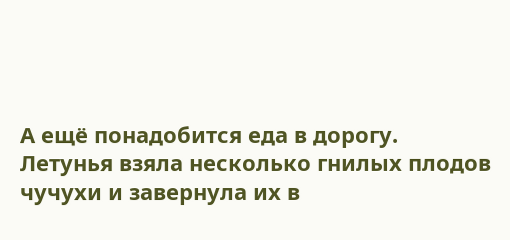А ещё понадобится еда в дорогу.
Летунья взяла несколько гнилых плодов чучухи и завернула их в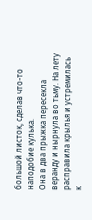большой листок, сделав что-то наподобие кулька.
Она в два прыжка пересекла веранду и нырнула во тьму. На лету расправила крылья и устремилась к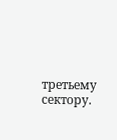третьему сектору.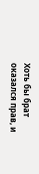Хоть бы брат оказался прав, и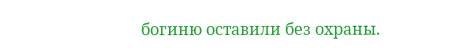богиню оставили без охраны.